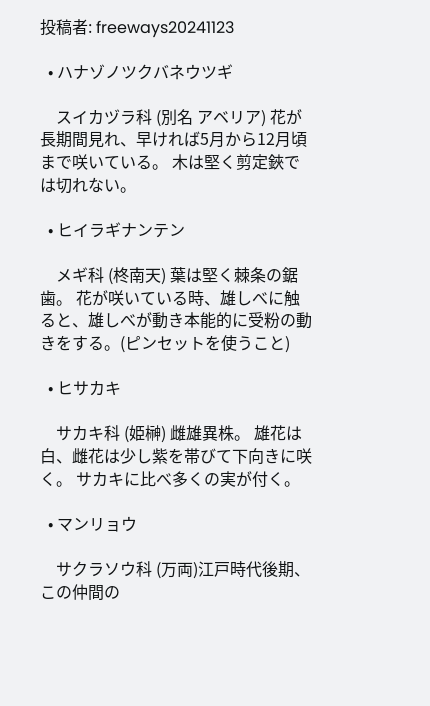投稿者: freeways20241123

  • ハナゾノツクバネウツギ

    スイカヅラ科 (別名 アベリア) 花が長期間見れ、早ければ5月から12月頃まで咲いている。 木は堅く剪定鋏では切れない。

  • ヒイラギナンテン

    メギ科 (柊南天) 葉は堅く棘条の鋸歯。 花が咲いている時、雄しべに触ると、雄しべが動き本能的に受粉の動きをする。(ピンセットを使うこと)

  • ヒサカキ

    サカキ科 (姫榊) 雌雄異株。 雄花は白、雌花は少し紫を帯びて下向きに咲く。 サカキに比べ多くの実が付く。

  • マンリョウ

    サクラソウ科 (万両)江戸時代後期、この仲間の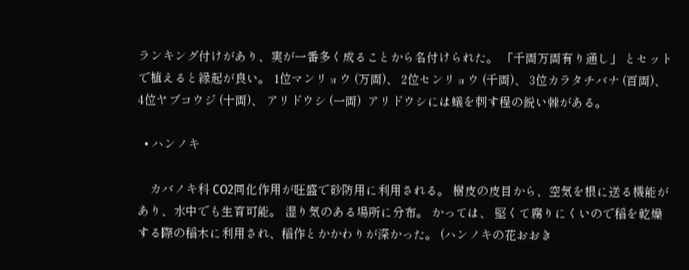ランキング付けがあり、実が一番多く成ることから名付けられた。 「千両万両有り通し」 とセットで植えると縁起が良い。 1位マンリョウ (万両)、 2位センリョウ (千両)、 3位カラタチバナ (百両)、 4位ヤブコウジ (十両)、 アリドウシ (一両)  アリドウシには蟻を刺す程の鋭い棘がある。

  • ハンノキ

    カバノキ科 CO2同化作用が旺盛で砂防用に利用される。 樹皮の皮目から、空気を根に送る機能があり、水中でも生育可能。 湿り気のある場所に分布。 かっては、 堅くて腐りにくいので稲を乾燥する際の稲木に利用され、稲作とかかわりが深かった。 (ハンノキの花おおき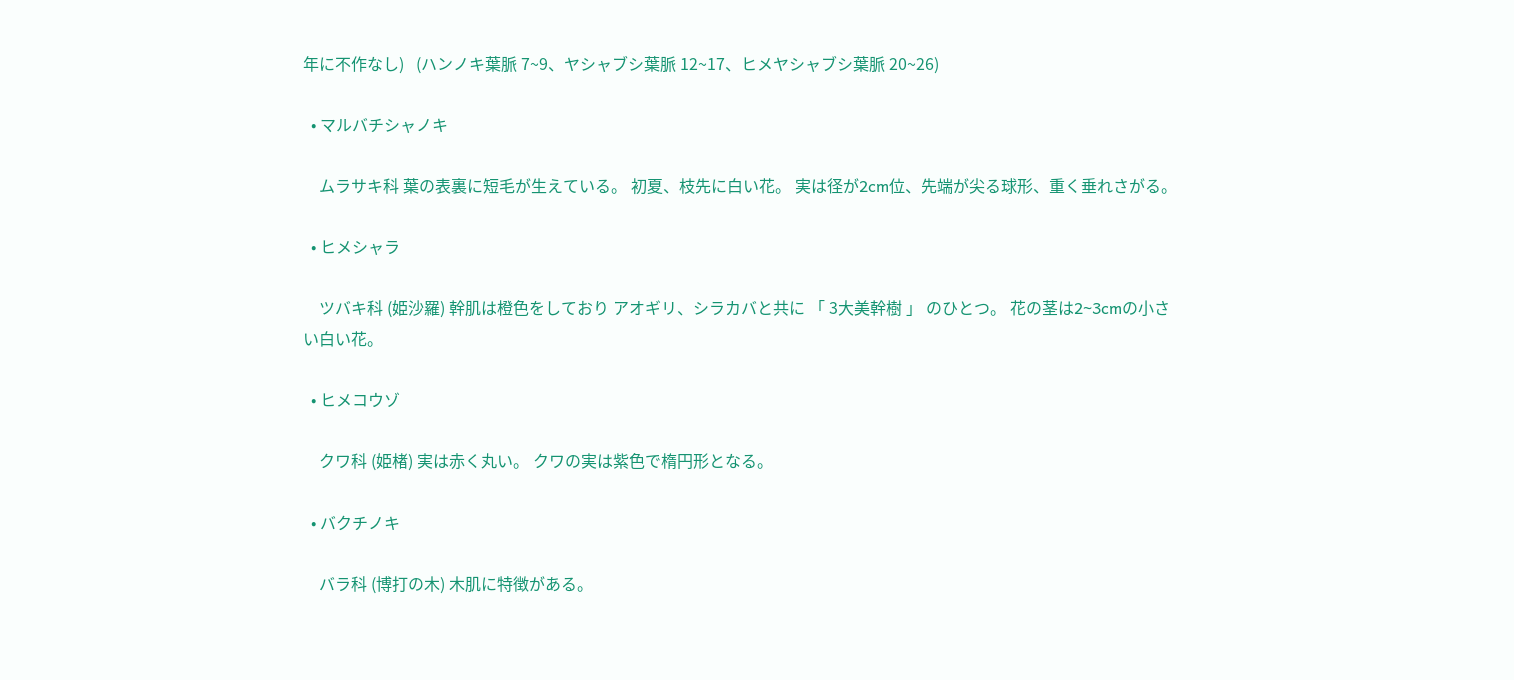年に不作なし)   (ハンノキ葉脈 7~9、ヤシャブシ葉脈 12~17、ヒメヤシャブシ葉脈 20~26)

  • マルバチシャノキ

    ムラサキ科 葉の表裏に短毛が生えている。 初夏、枝先に白い花。 実は径が2cm位、先端が尖る球形、重く垂れさがる。

  • ヒメシャラ

    ツバキ科 (姫沙羅) 幹肌は橙色をしており アオギリ、シラカバと共に 「 3大美幹樹 」 のひとつ。 花の茎は2~3cmの小さい白い花。

  • ヒメコウゾ

    クワ科 (姫楮) 実は赤く丸い。 クワの実は紫色で楕円形となる。

  • バクチノキ

    バラ科 (博打の木) 木肌に特徴がある。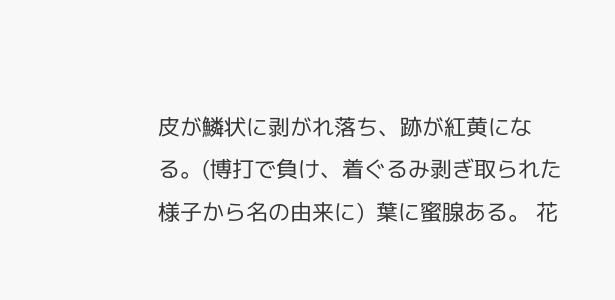皮が鱗状に剥がれ落ち、跡が紅黄になる。(博打で負け、着ぐるみ剥ぎ取られた様子から名の由来に)  葉に蜜腺ある。 花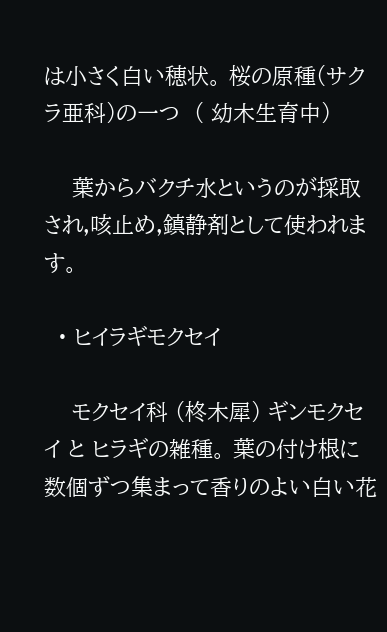は小さく白い穂状。 桜の原種(サクラ亜科)の一つ  ( 幼木生育中)

    葉からバクチ水というのが採取され,咳止め,鎮静剤として使われます。

  • ヒイラギモクセイ

    モクセイ科 (柊木犀) ギンモクセイ と ヒラギの雑種。 葉の付け根に数個ずつ集まって香りのよい白い花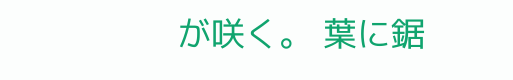が咲く。 葉に鋸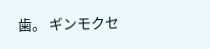歯。 ギンモクセ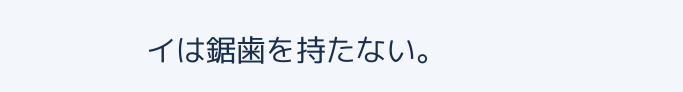イは鋸歯を持たない。